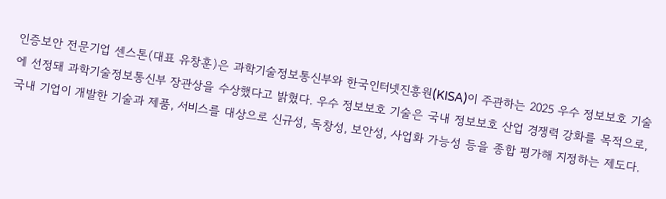인증보안 전문기업 센스톤(대표 유창훈)은 과학기술정보통신부와 한국인터넷진흥원(KISA)이 주관하는 2025 우수 정보보호 기술에 선정돼 과학기술정보통신부 장관상을 수상했다고 밝혔다. 우수 정보보호 기술은 국내 정보보호 산업 경쟁력 강화를 목적으로, 국내 기업이 개발한 기술과 제품, 서비스를 대상으로 신규성, 독창성, 보안성, 사업화 가능성 등을 종합 평가해 지정하는 제도다.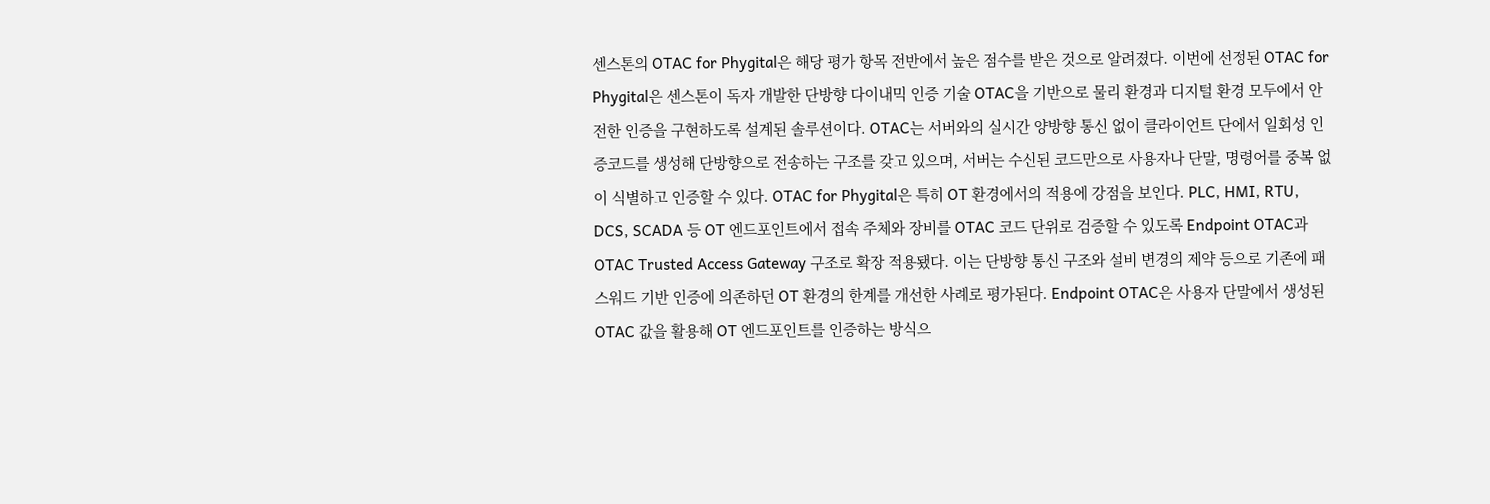센스톤의 OTAC for Phygital은 해당 평가 항목 전반에서 높은 점수를 받은 것으로 알려졌다. 이번에 선정된 OTAC for Phygital은 센스톤이 독자 개발한 단방향 다이내믹 인증 기술 OTAC을 기반으로 물리 환경과 디지털 환경 모두에서 안전한 인증을 구현하도록 설계된 솔루션이다. OTAC는 서버와의 실시간 양방향 통신 없이 클라이언트 단에서 일회성 인증코드를 생성해 단방향으로 전송하는 구조를 갖고 있으며, 서버는 수신된 코드만으로 사용자나 단말, 명령어를 중복 없이 식별하고 인증할 수 있다. OTAC for Phygital은 특히 OT 환경에서의 적용에 강점을 보인다. PLC, HMI, RTU, DCS, SCADA 등 OT 엔드포인트에서 접속 주체와 장비를 OTAC 코드 단위로 검증할 수 있도록 Endpoint OTAC과 OTAC Trusted Access Gateway 구조로 확장 적용됐다. 이는 단방향 통신 구조와 설비 변경의 제약 등으로 기존에 패스워드 기반 인증에 의존하던 OT 환경의 한계를 개선한 사례로 평가된다. Endpoint OTAC은 사용자 단말에서 생성된 OTAC 값을 활용해 OT 엔드포인트를 인증하는 방식으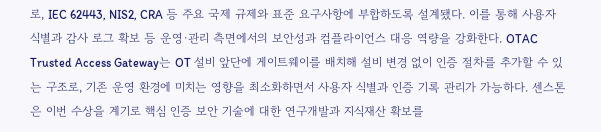로, IEC 62443, NIS2, CRA 등 주요 국제 규제와 표준 요구사항에 부합하도록 설계됐다. 이를 통해 사용자 식별과 감사 로그 확보 등 운영·관리 측면에서의 보안성과 컴플라이언스 대응 역량을 강화한다. OTAC Trusted Access Gateway는 OT 설비 앞단에 게이트웨이를 배치해 설비 변경 없이 인증 절차를 추가할 수 있는 구조로, 기존 운영 환경에 미치는 영향을 최소화하면서 사용자 식별과 인증 기록 관리가 가능하다. 센스톤은 이번 수상을 계기로 핵심 인증 보안 기술에 대한 연구개발과 지식재산 확보를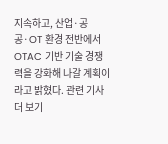지속하고, 산업·공공·OT 환경 전반에서 OTAC 기반 기술 경쟁력을 강화해 나갈 계획이라고 밝혔다. 관련 기사 더 보기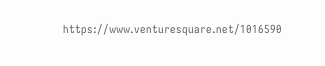https://www.venturesquare.net/1016590